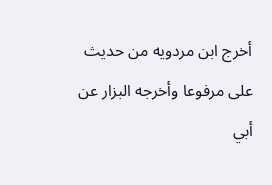أخرج ابن مردويه من حديث على مرفوعا وأخرجه البزار عن أبي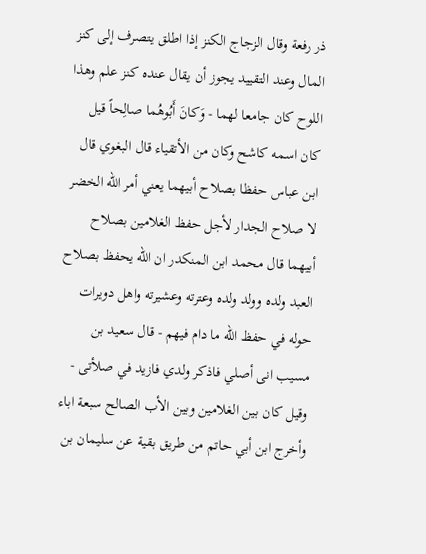ذر رفعة وقال الزجاج الكنز إذا اطلق يتصرف إلى كنز المال وعند التقييد يجوز أن يقال عنده كنز علم وهذا اللوح كان جامعا لهما - وَكانَ أَبُوهُما صالِحاً قيل كان اسمه كاشح وكان من الأتقياء قال البغوي قال ابن عباس حفظا بصلاح أبيهما يعني أمر الله الخضر لا صلاح الجدار لأجل حفظ الغلامين بصلاح أبيهما قال محمد ابن المنكدر ان الله يحفظ بصلاح العبد ولده وولد ولده وعترته وعشيرته واهل دويرات حوله في حفظ الله ما دام فيهم - قال سعيد بن مسيب انى أصلي فاذكر ولدي فازيد في صلأتى - وقيل كان بين الغلامين وبين الأب الصالح سبعة اباء وأخرج ابن أبي حاتم من طريق بقية عن سليمان بن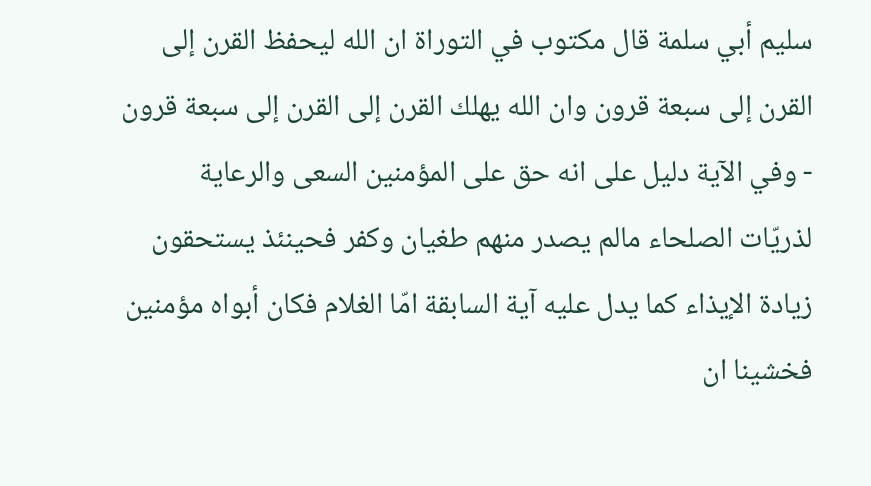سليم أبي سلمة قال مكتوب في التوراة ان الله ليحفظ القرن إلى القرن إلى سبعة قرون وان الله يهلك القرن إلى القرن إلى سبعة قرون - وفي الآية دليل على انه حق على المؤمنين السعى والرعاية لذريّات الصلحاء مالم يصدر منهم طغيان وكفر فحينئذ يستحقون زيادة الإيذاء كما يدل عليه آية السابقة امّا الغلام فكان أبواه مؤمنين فخشينا ان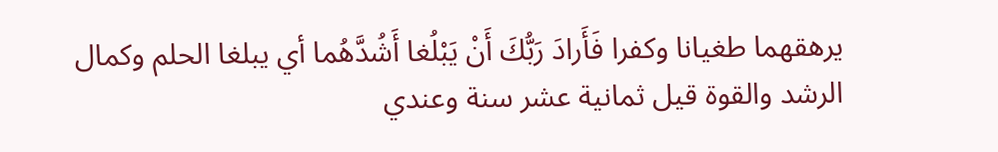يرهقهما طغيانا وكفرا فَأَرادَ رَبُّكَ أَنْ يَبْلُغا أَشُدَّهُما أي يبلغا الحلم وكمال الرشد والقوة قيل ثمانية عشر سنة وعندي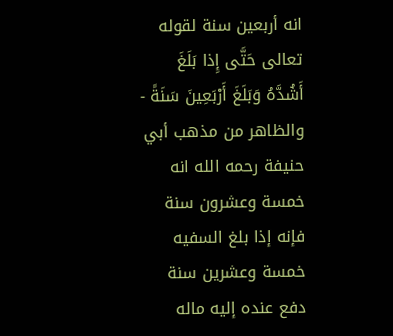انه أربعين سنة لقوله تعالى حَتَّى إِذا بَلَغَ أَشُدَّهُ وَبَلَغَ أَرْبَعِينَ سَنَةً - والظاهر من مذهب أبي حنيفة رحمه الله انه خمسة وعشرون سنة فإنه إذا بلغ السفيه خمسة وعشرين سنة دفع عنده إليه ماله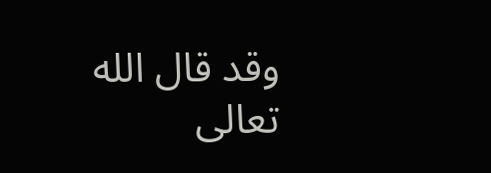وقد قال الله تعالى